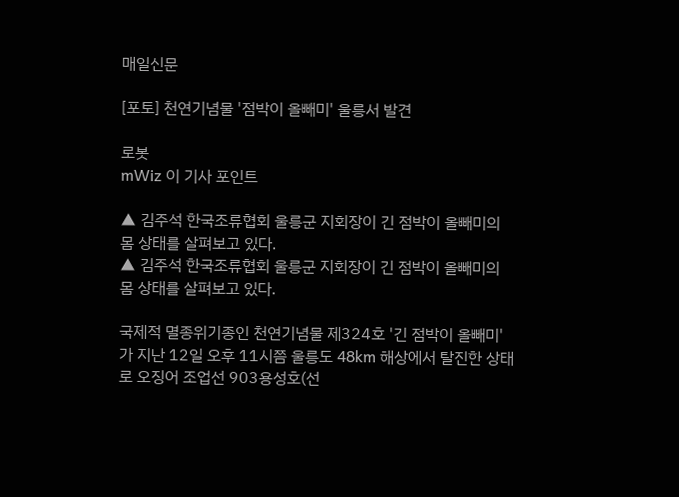매일신문

[포토] 천연기념물 '점박이 올빼미' 울릉서 발견

로봇
mWiz 이 기사 포인트

▲ 김주석 한국조류협회 울릉군 지회장이 긴 점박이 올빼미의 몸 상태를 살펴보고 있다.
▲ 김주석 한국조류협회 울릉군 지회장이 긴 점박이 올빼미의 몸 상태를 살펴보고 있다.

국제적 멸종위기종인 천연기념물 제324호 '긴 점박이 올빼미'가 지난 12일 오후 11시쯤 울릉도 48km 해상에서 탈진한 상태로 오징어 조업선 903용성호(선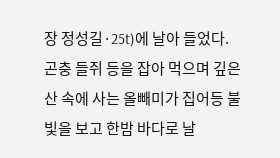장 정성길·25t)에 날아 들었다. 곤충 들쥐 등을 잡아 먹으며 깊은 산 속에 사는 올빼미가 집어등 불빛을 보고 한밤 바다로 날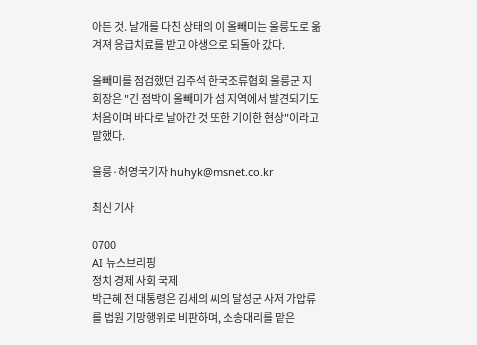아든 것. 날개를 다친 상태의 이 올빼미는 울릉도로 옮겨져 응급치료를 받고 야생으로 되돌아 갔다.

올빼미를 점검했던 김주석 한국조류협회 울릉군 지회장은 "긴 점박이 올빼미가 섬 지역에서 발견되기도 처음이며 바다로 날아간 것 또한 기이한 현상"이라고 말했다.

울릉·허영국기자 huhyk@msnet.co.kr

최신 기사

0700
AI 뉴스브리핑
정치 경제 사회 국제
박근혜 전 대통령은 김세의 씨의 달성군 사저 가압류를 법원 기망행위로 비판하며, 소송대리를 맡은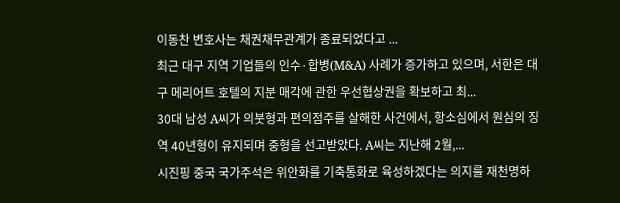이동찬 변호사는 채권채무관계가 종료되었다고 ...
최근 대구 지역 기업들의 인수·합병(M&A) 사례가 증가하고 있으며, 서한은 대구 메리어트 호텔의 지분 매각에 관한 우선협상권을 확보하고 최...
30대 남성 A씨가 의붓형과 편의점주를 살해한 사건에서, 항소심에서 원심의 징역 40년형이 유지되며 중형을 선고받았다. A씨는 지난해 2월,...
시진핑 중국 국가주석은 위안화를 기축통화로 육성하겠다는 의지를 재천명하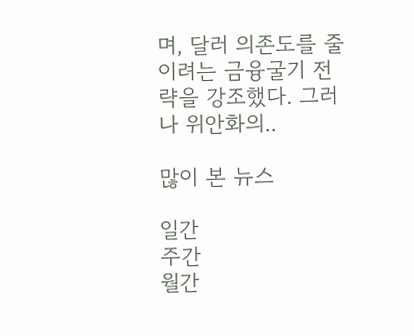며, 달러 의존도를 줄이려는 금융굴기 전략을 강조했다. 그러나 위안화의..

많이 본 뉴스

일간
주간
월간